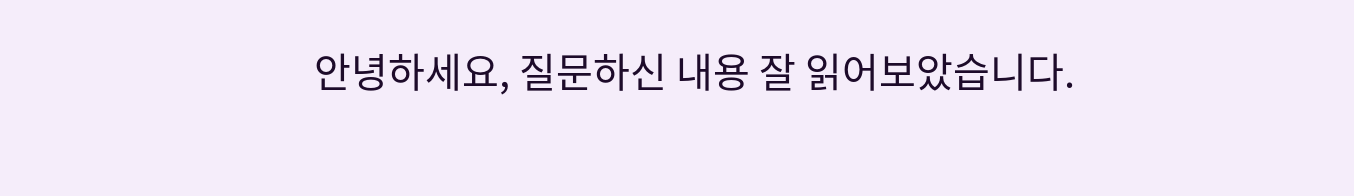안녕하세요, 질문하신 내용 잘 읽어보았습니다.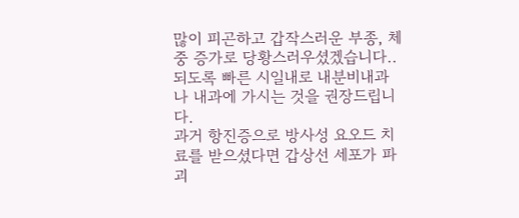많이 피곤하고 갑작스러운 부종, 체중 증가로 당황스러우셨겠습니다.. 되도록 빠른 시일내로 내분비내과나 내과에 가시는 것을 권장드립니다.
과거 항진증으로 방사성 요오드 치료를 받으셨다면 갑상선 세포가 파괴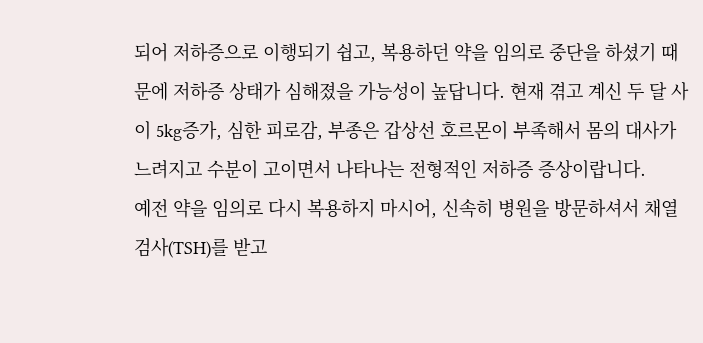되어 저하증으로 이행되기 쉽고, 복용하던 약을 임의로 중단을 하셨기 때문에 저하증 상태가 심해졌을 가능성이 높답니다. 현재 겪고 계신 두 달 사이 5kg증가, 심한 피로감, 부종은 갑상선 호르몬이 부족해서 몸의 대사가 느려지고 수분이 고이면서 나타나는 전형적인 저하증 증상이랍니다.
예전 약을 임의로 다시 복용하지 마시어, 신속히 병원을 방문하셔서 채열 검사(TSH)를 받고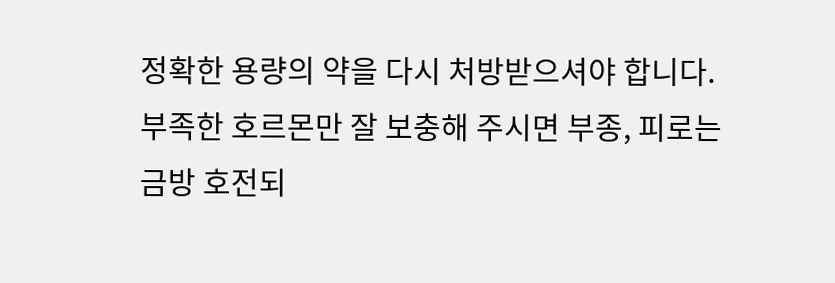정확한 용량의 약을 다시 처방받으셔야 합니다.
부족한 호르몬만 잘 보충해 주시면 부종, 피로는 금방 호전되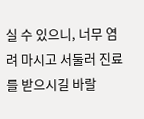실 수 있으니, 너무 염려 마시고 서둘러 진료를 받으시길 바랄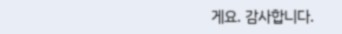게요. 감사합니다.